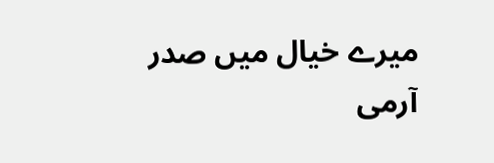میرے خیال میں صدر آرمی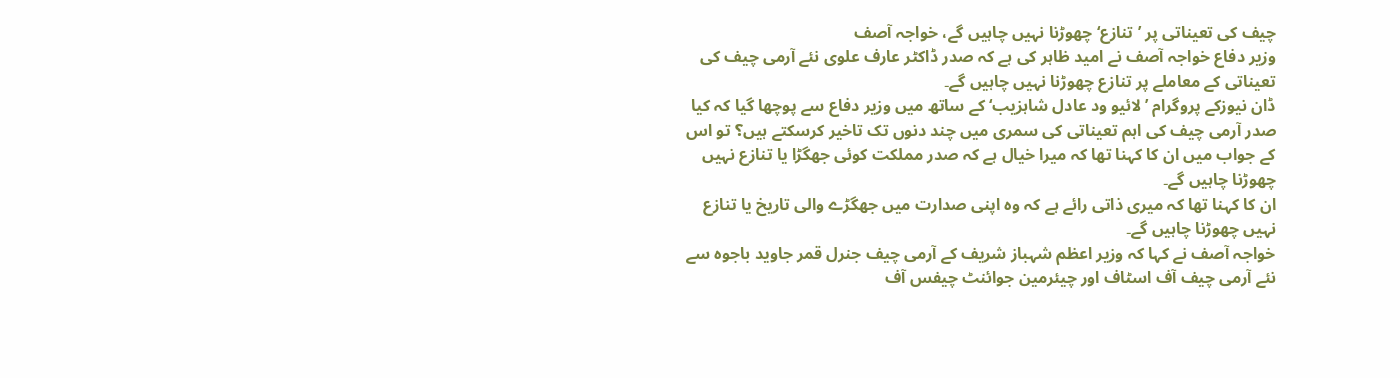چیف کی تعیناتی پر ’تنازع‘ چھوڑنا نہیں چاہیں گے، خواجہ آصف
وزیر دفاع خواجہ آصف نے امید ظاہر کی ہے کہ صدر ڈاکٹر عارف علوی نئے آرمی چیف کی تعیناتی کے معاملے پر تنازع چھوڑنا نہیں چاہیں گے۔
ڈان نیوزکے پروگرام ’لائیو ود عادل شاہزیب‘ کے ساتھ میں وزیر دفاع سے پوچھا گیا کہ کیا صدر آرمی چیف کی اہم تعیناتی کی سمری میں چند دنوں تک تاخیر کرسکتے ہیں؟ تو اس کے جواب میں ان کا کہنا تھا کہ میرا خیال ہے کہ صدر مملکت کوئی جھگڑا یا تنازع نہیں چھوڑنا چاہیں گے۔
ان کا کہنا تھا کہ میری ذاتی رائے ہے کہ وہ اپنی صدارت میں جھگڑے والی تاریخ یا تنازع نہیں چھوڑنا چاہیں گے۔
خواجہ آصف نے کہا کہ وزیر اعظم شہباز شریف کے آرمی چیف جنرل قمر جاوید باجوہ سے نئے آرمی چیف آف اسٹاف اور چیئرمین جوائنٹ چیفس آف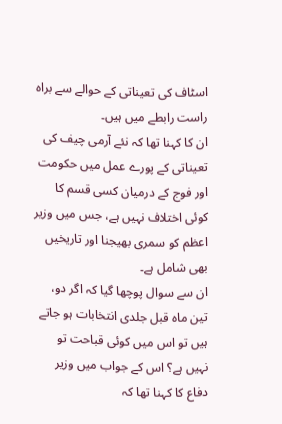اسٹاف کی تعیناتی کے حوالے سے براہ راست رابطے میں ہیں۔
ان کا کہنا تھا کہ نئے آرمی چیف کی تعیناتی کے پورے عمل میں حکومت اور فوج کے درمیان کسی قسم کا کوئی اختلاف نہیں ہے، جس میں وزیر اعظم کو سمری بھیجنا اور تاریخیں بھی شامل ہے۔
ان سے سوال پوچھا گیا کہ اگر دو، تین ماہ قبل جلدی انتخابات ہو جاتے ہیں تو اس میں کوئی قباحت تو نہیں ہے؟ اس کے جواب میں وزیر دفاع کا کہنا تھا کہ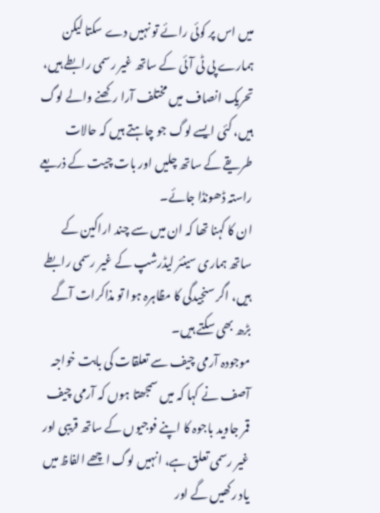میں اس پر کوئی رائے تو نہیں دے سکتا لیکن ہمارے پی ٹی آئی کے ساتھ غیر رسمی رابطے ہیں، تحریک انصاف میں مختلف آرا رکھنے والے لوگ ہیں، کئی ایسے لوگ جو چاہتے ہیں کہ حالات طریقے کے ساتھ چلیں اور بات چیت کے ذریعے راستہ ڈھونڈا جائے۔
ان کا کہنا تھا کہ ان میں سے چند اراکین کے ساتھ ہماری سینئر لیڈرشپ کے غیر رسمی رابطے ہیں، اگر سنجیدگی کا مظاہرہ ہوا تو مذاکرات آگے بڑھ بھی سکتے ہیں۔
موجودہ آرمی چیف سے تعلقات کی بابت خواجہ آصف نے کہا کہ میں سمجھتا ہوں کہ آرمی چیف قمر جاوید باجوہ کا اپنے فوجیوں کے ساتھ قریبی اور غیر رسمی تعلق ہے، انہیں لوگ اچھے الفاظ میں یاد رکھیں گے اور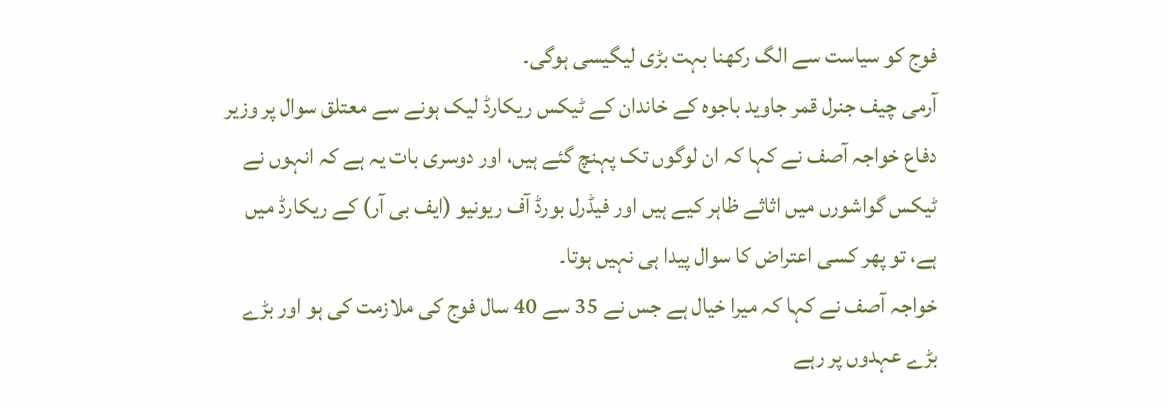فوج کو سیاست سے الگ رکھنا بہت بڑی لیگیسی ہوگی۔
آرمی چیف جنرل قمر جاوید باجوہ کے خاندان کے ٹیکس ریکارڈ لیک ہونے سے معتلق سوال پر وزیر دفاع خواجہ آصف نے کہا کہ ان لوگوں تک پہنچ گئے ہیں، اور دوسری بات یہ ہے کہ انہوں نے ٹیکس گواشورں میں اثاثے ظاہر کیے ہیں اور فیڈرل بورڈ آف ریونیو (ایف بی آر) کے ریکارڈ میں ہے، تو پھر کسی اعتراض کا سوال پیدا ہی نہیں ہوتا۔
خواجہ آصف نے کہا کہ میرا خیال ہے جس نے 35 سے 40 سال فوج کی ملازمت کی ہو اور بڑے بڑے عہدوں پر رہے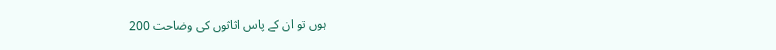ہوں تو ان کے پاس اثاثوں کی وضاحت 200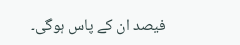فیصد ان کے پاس ہوگی۔